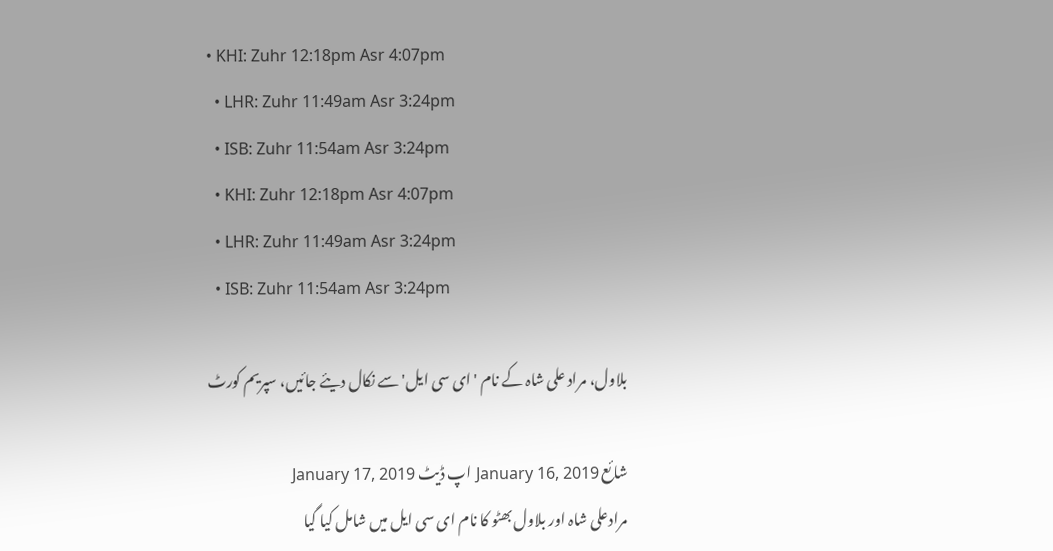• KHI: Zuhr 12:18pm Asr 4:07pm
  • LHR: Zuhr 11:49am Asr 3:24pm
  • ISB: Zuhr 11:54am Asr 3:24pm
  • KHI: Zuhr 12:18pm Asr 4:07pm
  • LHR: Zuhr 11:49am Asr 3:24pm
  • ISB: Zuhr 11:54am Asr 3:24pm

بلاول، مراد علی شاہ کے نام 'ای سی ایل' سے نکال دیئے جائیں، سپریم کورٹ

شائع January 16, 2019 اپ ڈیٹ January 17, 2019
مرادعلی شاہ اور بلاول بھٹو کا نام ای سی ایل میں شامل کیا گیا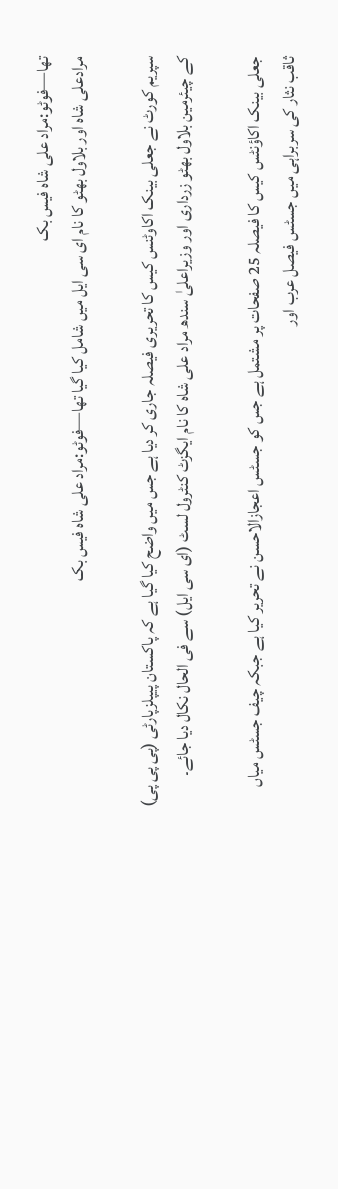تھا—فوٹو:مراد علی شاہ فیس بک
مرادعلی شاہ اور بلاول بھٹو کا نام ای سی ایل میں شامل کیا گیا تھا—فوٹو:مراد علی شاہ فیس بک

سپریم کورٹ نے جعلی بینک اکاوٹنس کیس کا تحریری فیصلہ جاری کر دیا ہے جس میں واضح کیا گیا ہے کہ پاکستان پیپلزپارٹی (پی پی پی) کے چیئرمین بلاول بھٹو زرداری اور وزیراعلیٰ سندھ مراد علی شاہ کا نام ایگزٹ کنٹرول لسٹ (ای سی ایل) سے فی الحال نکال دیا جائے۔

جعلی بینک اکاؤنٹس کیس کا فیصلہ 25 صفحات پر مشتمل ہے جس کو جسٹس اعجازالاحسن نے تحریر کیا ہے جبکہ چیف جسٹس میاں ثاقب نثار کی سربراہی میں جسٹس فیصل عرب اور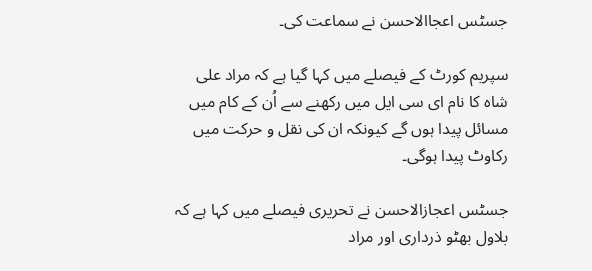جسٹس اعجاالاحسن نے سماعت کی۔

سپریم کورٹ کے فیصلے میں کہا گیا ہے کہ مراد علی شاہ کا نام ای سی ایل میں رکھنے سے اُن کے کام میں مسائل پیدا ہوں گے کیونکہ ان کی نقل و حرکت میں رکاوٹ پیدا ہوگی۔

جسٹس اعجازالاحسن نے تحریری فیصلے میں کہا ہے کہ بلاول بھٹو ذرداری اور مراد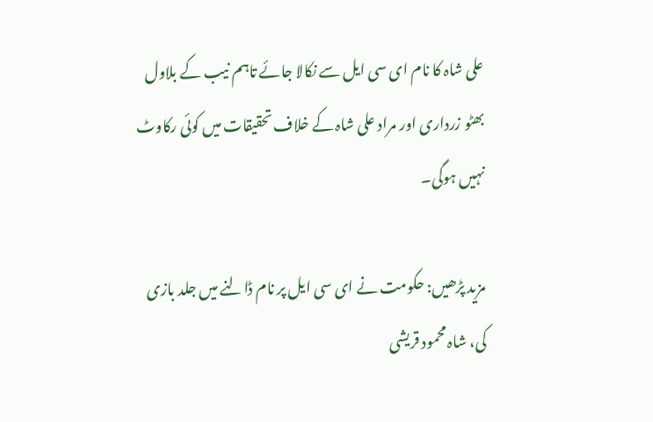علی شاہ کا نام ای سی ایل سے نکالا جائے تاہم نیب کے بلاول بھٹو زرداری اور مراد علی شاہ کے خلاف تحقیقات میں کوئی رکاوٹ نہیں ہوگی۔

مزید پڑھیں: حکومت نے ای سی ایل پر نام ڈالنے میں جلد بازی کی، شاہ محمود قریشی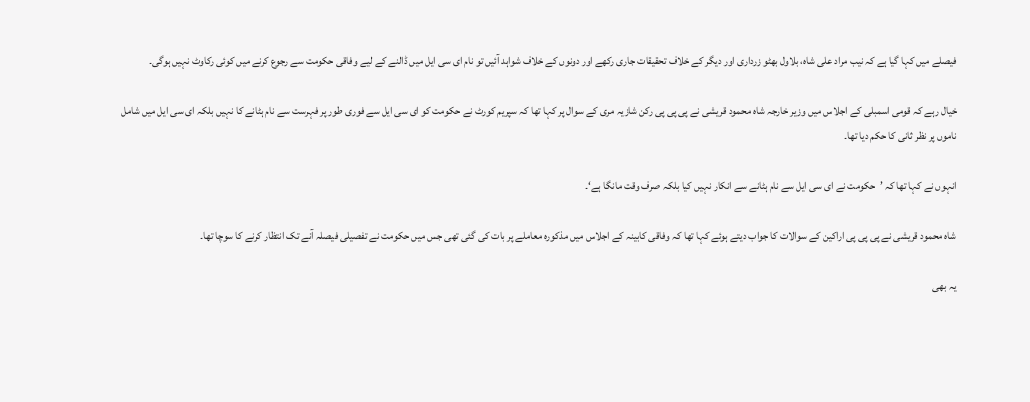فیصلے میں کہا گیا ہے کہ نیب مراد علی شاہ، بلاول بھٹو زرداری اور دیگر کے خلاف تحقیقات جاری رکھے اور دونوں کے خلاف شواہد آئیں تو نام ای سی ایل میں ڈالنے کے لیے وفاقی حکومت سے رجوع کرنے میں کوئی رکاوٹ نہیں ہوگی۔

خیال رہے کہ قومی اسمبلی کے اجلاس میں وزیر خارجہ شاہ محمود قریشی نے پی پی پی رکن شازیہ مری کے سوال پر کہا تھا کہ سپریم کورٹ نے حکومت کو ای سی ایل سے فوری طور پر فہرست سے نام ہٹانے کا نہیں بلکہ ای سی ایل میں شامل ناموں پر نظر ثانی کا حکم دیا تھا۔

انہوں نے کہا تھا کہ ’حکومت نے ای سی ایل سے نام ہٹانے سے انکار نہیں کیا بلکہ صرف وقت مانگا ہے‘۔

شاہ محمود قریشی نے پی پی پی اراکین کے سوالات کا جواب دیتے ہوئے کہا تھا کہ وفاقی کابینہ کے اجلاس میں مذکورہ معاملے پر بات کی گئی تھی جس میں حکومت نے تفصیلی فیصلہ آنے تک انتظار کرنے کا سوچا تھا۔

یہ بھی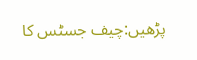پڑھیں:چیف جسٹس کا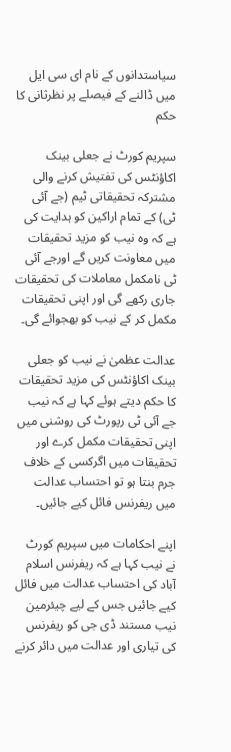سیاستدانوں کے نام ای سی ایل میں ڈالنے کے فیصلے پر نظرثانی کا حکم

سپریم کورٹ نے جعلی بینک اکاؤنٹس کی تفتیش کرنے والی مشترکہ تحقیقاتی ٹیم (جے آئی ٹی) کے تمام اراکین کو ہدایت کی ہے کہ وہ نیب کو مزید تحقیقات میں معاونت کریں گے اورجے آئی ٹی نامکمل معاملات کی تحقیقات جاری رکھے گی اور اپنی تحقیقات مکمل کر کے نیب کو بھجوائے گی۔

عدالت عظمیٰ نے نیب کو جعلی بینک اکاؤنٹس کی مزید تحقیقات کا حکم دیتے ہوئے کہا ہے کہ نیب جے آئی ٹی رپورٹ کی روشنی میں اپنی تحقیقات مکمل کرے اور تحقیقات میں اگرکسی کے خلاف جرم بنتا ہو تو احتساب عدالت میں ریفرنس فائل کیے جائیں۔

اپنے احکامات میں سپریم کورٹ نے نیب کہا ہے کہ ریفرنس اسلام آباد کی احتساب عدالت میں فائل کیے جائیں جس کے لیے چیئرمین نیب مستند ڈی جی کو ریفرنس کی تیاری اور عدالت میں دائر کرنے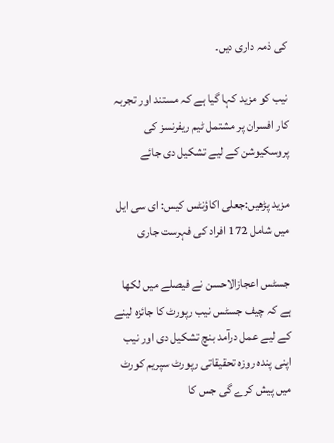کی ذمہ داری دیں۔

نیب کو مزید کہا گیا ہے کہ مستند اور تجربہ کار افسران پر مشتمل ٹیم ریفرنسز کی پروسکیوشن کے لیے تشکیل دی جائے

مزید پڑھیں:جعلی اکاؤنٹس کیس: ای سی ایل میں شامل 172 افراد کی فہرست جاری

جسٹس اعجازالاحسن نے فیصلے میں لکھا ہے کہ چیف جسٹس نیب رپورٹ کا جائزہ لینے کے لیے عمل درآمد بنچ تشکیل دی اور نیب اپنی پندہ روزہ تحقیقاتی رپورٹ سپریم کورٹ میں پیش کرے گی جس کا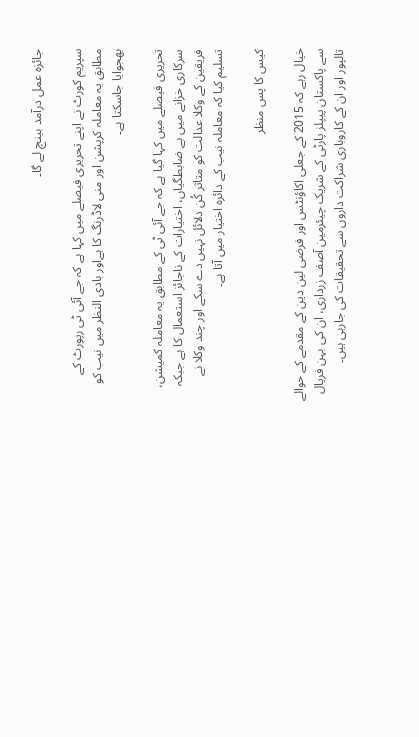جائزہ عمل درآمد بینچ لے گا۔

سپریم کورٹ نے اپنے تحریری فیصلے میں کہا ہے کہ جے آئی ٹی رپورٹ کے مطابق یہ معاملہ کرپشن اور منی لاڈرنگ کا ہےاور بادی النظر میں نیب کو بھجوایا جاسکتا ہے۔

تحریری فیصلے میں کہا گیا ہے کہ جے آئی ٹی کے مطابق یہ معاملہ کمیشن، سرکاری خزانے میں بے ضابطگیاں، اختیارات کے ناجائز استعمال کا ہے جبکہ فریقین کے وکلا عدالت کو متاثر کُن دلائل نہیں دے سکے اور چند وکلا نے تسلیم کیا کہ معاملہ نیب کے دائرہ اختیار میں آتا ہے۔

کیس کا پس منظر

خیال رہے کہ 2015 کے جعلی اکاؤنٹس اور فرضی لین دین کے مقدمے کے حوالے سے پاکستان پیپلز پارٹی کے شریک چیئرمین آصف زرداری، ان کی بہن فریال تالپور اور ان کے کاروباری شراکت داروں سے تحقیقات کی جارہی ہیں۔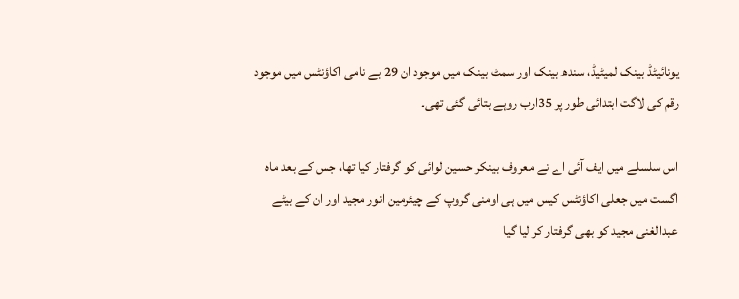یونائیٹڈ بینک لمیٹیڈ، سندھ بینک اور سمٹ بینک میں موجود ان 29 بے نامی اکاؤنٹس میں موجود رقم کی لاگت ابتدائی طور پر 35ارب روہے بتائی گئی تھی۔

اس سلسلے میں ایف آئی اے نے معروف بینکر حسین لوائی کو گرفتار کیا تھا، جس کے بعد ماہ اگست میں جعلی اکاؤنٹس کیس میں ہی اومنی گروپ کے چیئرمین انور مجید اور ان کے بیٹے عبدالغنی مجید کو بھی گرفتار کر لیا گیا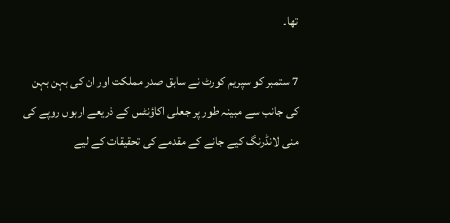تھا۔

7 ستمبر کو سپریم کورٹ نے سابق صدر مملکت اور ان کی بہن بہن کی جانب سے مبینہ طور پر جعلی اکاؤنٹس کے ذریعے اربوں روپے کی منی لانڈرنگ کیے جانے کے مقدمے کی تحقیقات کے لیے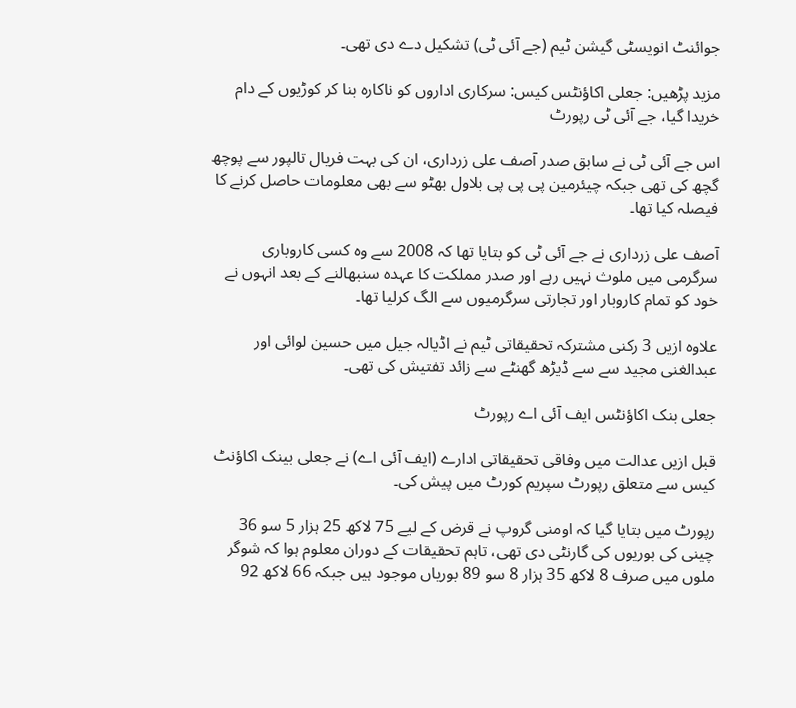جوائنٹ انویسٹی گیشن ٹیم (جے آئی ٹی) تشکیل دے دی تھی۔

مزید پڑھیں: جعلی اکاؤنٹس کیس: سرکاری اداروں کو ناکارہ بنا کر کوڑیوں کے دام خریدا گیا، جے آئی ٹی رپورٹ

اس جے آئی ٹی نے سابق صدر آصف علی زرداری، ان کی بہت فریال تالپور سے پوچھ گچھ کی تھی جبکہ چیئرمین پی پی پی بلاول بھٹو سے بھی معلومات حاصل کرنے کا فیصلہ کیا تھا۔

آصف علی زرداری نے جے آئی ٹی کو بتایا تھا کہ 2008 سے وہ کسی کاروباری سرگرمی میں ملوث نہیں رہے اور صدر مملکت کا عہدہ سنبھالنے کے بعد انہوں نے خود کو تمام کاروبار اور تجارتی سرگرمیوں سے الگ کرلیا تھا۔

علاوہ ازیں 3 رکنی مشترکہ تحقیقاتی ٹیم نے اڈیالہ جیل میں حسین لوائی اور عبدالغنی مجید سے سے ڈیڑھ گھنٹے سے زائد تفتیش کی تھی۔

جعلی بنک اکاؤنٹس ایف آئی اے رپورٹ

قبل ازیں عدالت میں وفاقی تحقیقاتی ادارے (ایف آئی اے) نے جعلی بینک اکاؤنٹ کیس سے متعلق رپورٹ سپریم کورٹ میں پیش کی۔

رپورٹ میں بتایا گیا کہ اومنی گروپ نے قرض کے لیے 75 لاکھ 25 ہزار 5 سو 36 چینی کی بوریوں کی گارنٹی دی تھی، تاہم تحقیقات کے دوران معلوم ہوا کہ شوگر ملوں میں صرف 8 لاکھ 35 ہزار 8 سو 89 بوریاں موجود ہیں جبکہ 66 لاکھ 92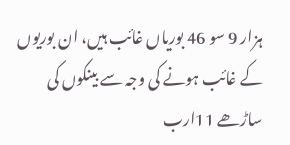ہزار 9 سو 46 بوریاں غائب ہیں، ان بوریوں کے غائب ہونے کی وجہ سے بینکوں کی ساڑھے 11ارب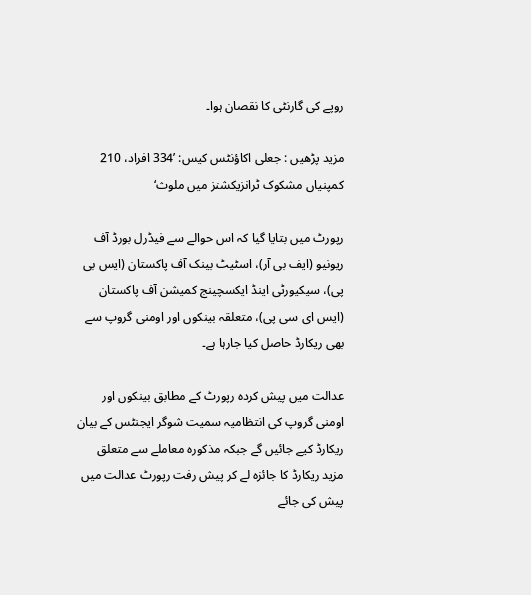روپے کی گارنٹی کا نقصان ہوا۔

مزید پڑھیں : جعلی اکاؤنٹس کیس: ’334 افراد، 210 کمپنیاں مشکوک ٹرانزیکشنز میں ملوث‘

رپورٹ میں بتایا گیا کہ اس حوالے سے فیڈرل بورڈ آف ریونیو (ایف بی آر)، اسٹیٹ بینک آف پاکستان (ایس بی پی)، سیکیورٹی اینڈ ایکسچینج کمیشن آف پاکستان (ایس ای سی پی)، متعلقہ بینکوں اور اومنی گروپ سے بھی ریکارڈ حاصل کیا جارہا ہے۔

عدالت میں پیش کردہ رپورٹ کے مطابق بینکوں اور اومنی گروپ کی انتظامیہ سمیت شوگر ایجنٹس کے بیان ریکارڈ کیے جائیں گے جبکہ مذکورہ معاملے سے متعلق مزید ریکارڈ کا جائزہ لے کر پیش رفت رپورٹ عدالت میں پیش کی جائے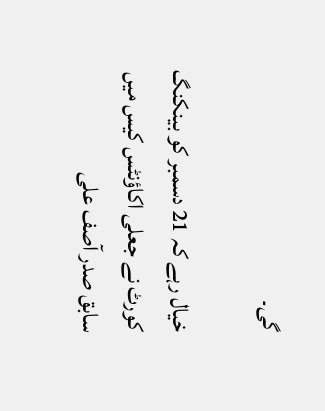گی۔

خیال رہے کہ 21 دسمبر کو بینکنگ کورٹ نے جعلی اکاؤنٹس کیس میں سابق صدر آصف علی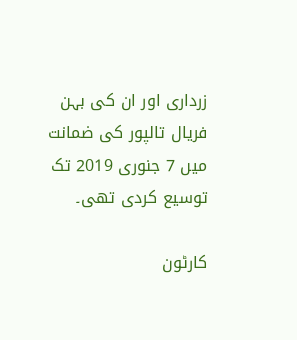زرداری اور ان کی بہن فریال تالپور کی ضمانت میں 7 جنوری 2019 تک توسیع کردی تھی۔

کارٹون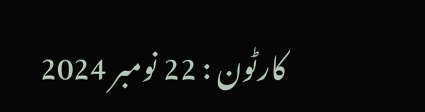کارٹون : 22 نومبر 2024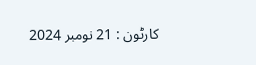کارٹون : 21 نومبر 2024